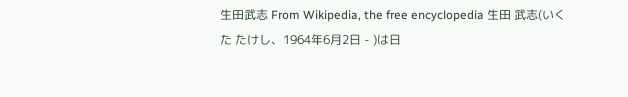生田武志 From Wikipedia, the free encyclopedia 生田 武志(いくた たけし、1964年6月2日 - )は日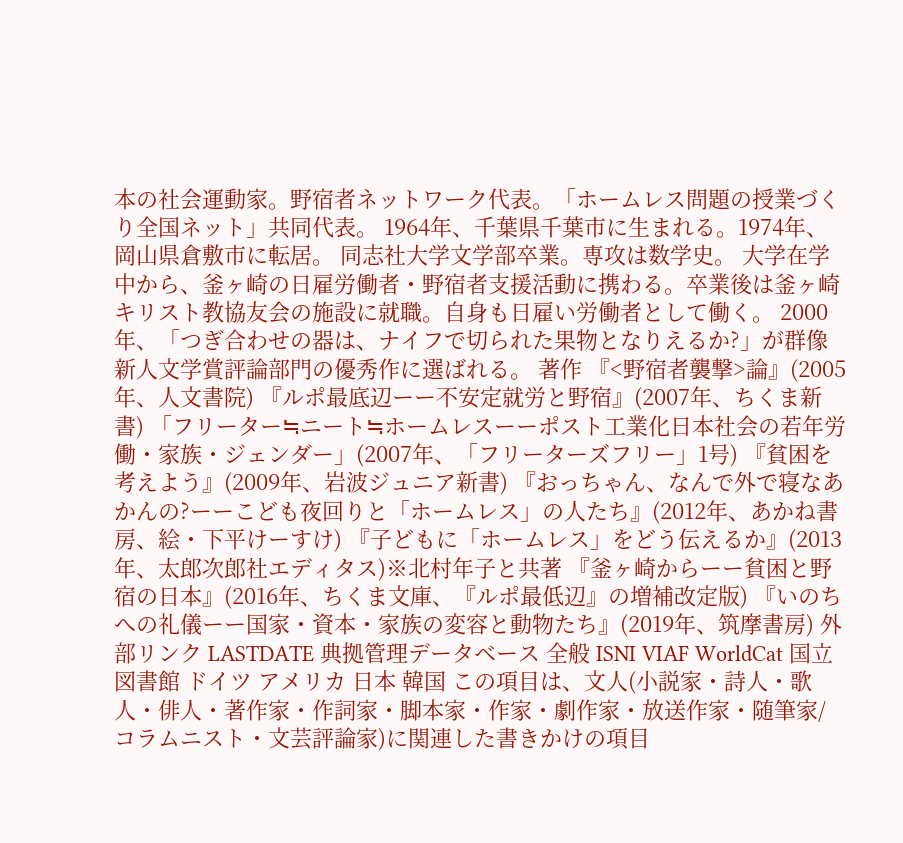本の社会運動家。野宿者ネットワーク代表。「ホームレス問題の授業づくり全国ネット」共同代表。 1964年、千葉県千葉市に生まれる。1974年、岡山県倉敷市に転居。 同志社大学文学部卒業。専攻は数学史。 大学在学中から、釜ヶ崎の日雇労働者・野宿者支援活動に携わる。卒業後は釜ヶ崎キリスト教協友会の施設に就職。自身も日雇い労働者として働く。 2000年、「つぎ合わせの器は、ナイフで切られた果物となりえるか?」が群像新人文学賞評論部門の優秀作に選ばれる。 著作 『<野宿者襲撃>論』(2005年、人文書院) 『ルポ最底辺ーー不安定就労と野宿』(2007年、ちくま新書) 「フリーター≒ニート≒ホームレスーーポスト工業化日本社会の若年労働・家族・ジェンダー」(2007年、「フリーターズフリー」1号) 『貧困を考えよう』(2009年、岩波ジュニア新書) 『おっちゃん、なんで外で寝なあかんの?ーーこども夜回りと「ホームレス」の人たち』(2012年、あかね書房、絵・下平けーすけ) 『子どもに「ホームレス」をどう伝えるか』(2013年、太郎次郎社エディタス)※北村年子と共著 『釜ヶ崎からーー貧困と野宿の日本』(2016年、ちくま文庫、『ルポ最低辺』の増補改定版) 『いのちへの礼儀ーー国家・資本・家族の変容と動物たち』(2019年、筑摩書房) 外部リンク LASTDATE 典拠管理データベース 全般 ISNI VIAF WorldCat 国立図書館 ドイツ アメリカ 日本 韓国 この項目は、文人(小説家・詩人・歌人・俳人・著作家・作詞家・脚本家・作家・劇作家・放送作家・随筆家/コラムニスト・文芸評論家)に関連した書きかけの項目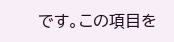です。この項目を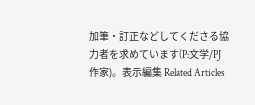加筆・訂正などしてくださる協力者を求めています(P:文学/PJ作家)。表示編集 Related Articles